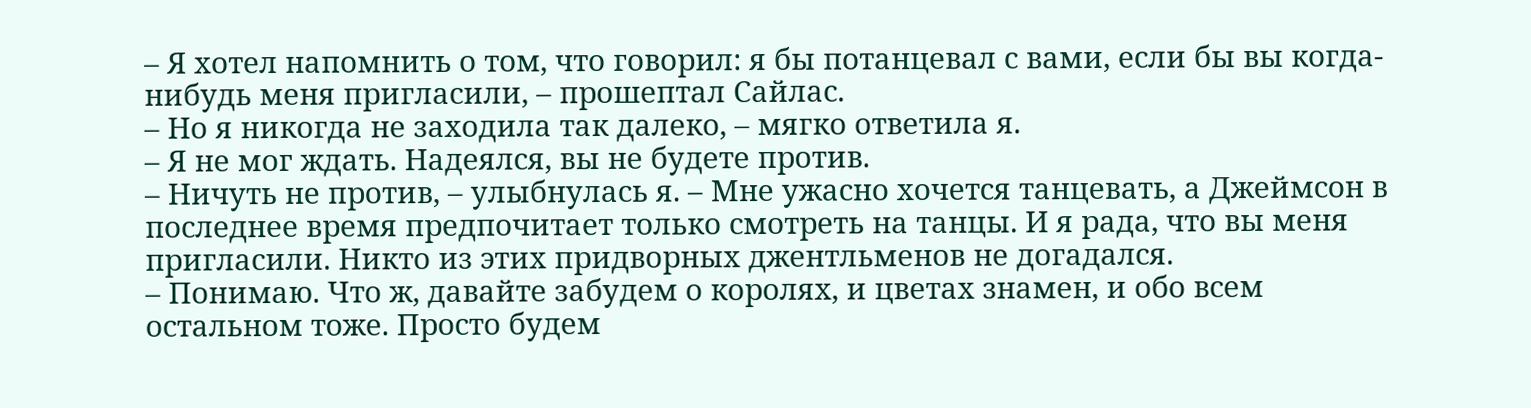– Я хотел напомнить о том, что говорил: я бы потанцевал с вами, если бы вы когда-нибудь меня пригласили, – прошептал Сайлас.
– Но я никогда не заходила так далеко, – мягко ответила я.
– Я не мог ждать. Надеялся, вы не будете против.
– Ничуть не против, – улыбнулась я. – Мне ужасно хочется танцевать, а Джеймсон в последнее время предпочитает только смотреть на танцы. И я рада, что вы меня пригласили. Никто из этих придворных джентльменов не догадался.
– Понимаю. Что ж, давайте забудем о королях, и цветах знамен, и обо всем остальном тоже. Просто будем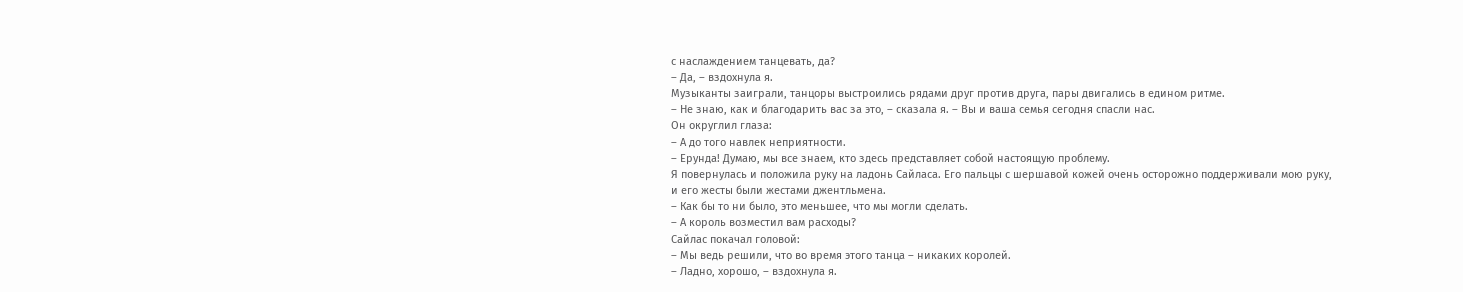с наслаждением танцевать, да?
– Да, – вздохнула я.
Музыканты заиграли, танцоры выстроились рядами друг против друга, пары двигались в едином ритме.
– Не знаю, как и благодарить вас за это, – сказала я. – Вы и ваша семья сегодня спасли нас.
Он округлил глаза:
– А до того навлек неприятности.
– Ерунда! Думаю, мы все знаем, кто здесь представляет собой настоящую проблему.
Я повернулась и положила руку на ладонь Сайласа. Его пальцы с шершавой кожей очень осторожно поддерживали мою руку, и его жесты были жестами джентльмена.
– Как бы то ни было, это меньшее, что мы могли сделать.
– А король возместил вам расходы?
Сайлас покачал головой:
– Мы ведь решили, что во время этого танца – никаких королей.
– Ладно, хорошо, – вздохнула я.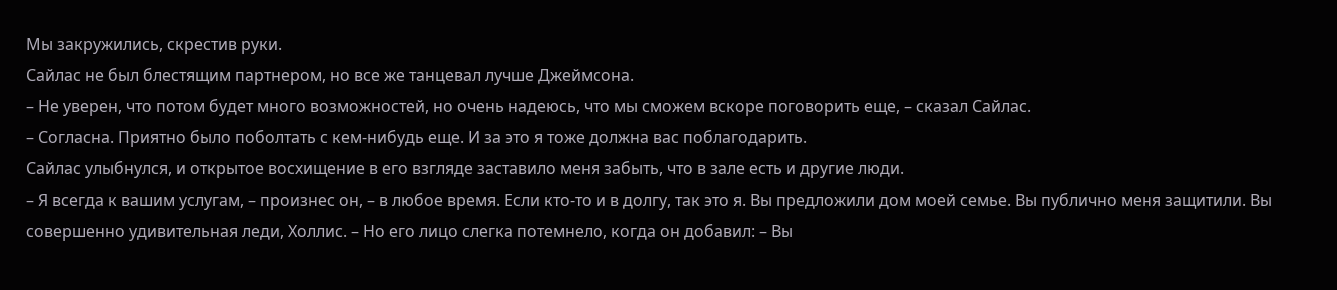Мы закружились, скрестив руки.
Сайлас не был блестящим партнером, но все же танцевал лучше Джеймсона.
– Не уверен, что потом будет много возможностей, но очень надеюсь, что мы сможем вскоре поговорить еще, – сказал Сайлас.
– Согласна. Приятно было поболтать с кем-нибудь еще. И за это я тоже должна вас поблагодарить.
Сайлас улыбнулся, и открытое восхищение в его взгляде заставило меня забыть, что в зале есть и другие люди.
– Я всегда к вашим услугам, – произнес он, – в любое время. Если кто-то и в долгу, так это я. Вы предложили дом моей семье. Вы публично меня защитили. Вы совершенно удивительная леди, Холлис. – Но его лицо слегка потемнело, когда он добавил: – Вы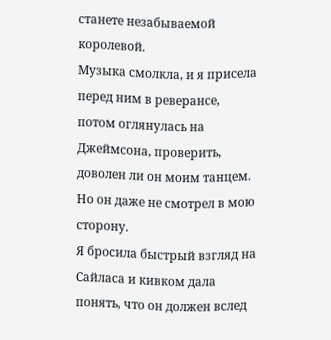станете незабываемой королевой.
Музыка смолкла, и я присела перед ним в реверансе, потом оглянулась на Джеймсона, проверить, доволен ли он моим танцем. Но он даже не смотрел в мою сторону.
Я бросила быстрый взгляд на Сайласа и кивком дала понять, что он должен вслед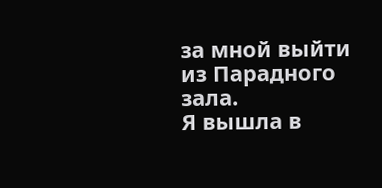за мной выйти из Парадного зала.
Я вышла в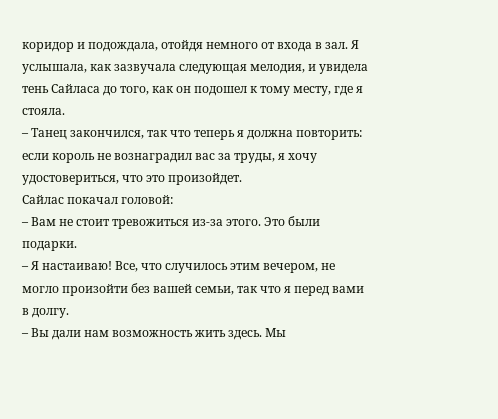коридор и подождала, отойдя немного от входа в зал. Я услышала, как зазвучала следующая мелодия, и увидела тень Сайласа до того, как он подошел к тому месту, где я стояла.
– Танец закончился, так что теперь я должна повторить: если король не вознаградил вас за труды, я хочу удостовериться, что это произойдет.
Сайлас покачал головой:
– Вам не стоит тревожиться из-за этого. Это были подарки.
– Я настаиваю! Все, что случилось этим вечером, не могло произойти без вашей семьи, так что я перед вами в долгу.
– Вы дали нам возможность жить здесь. Мы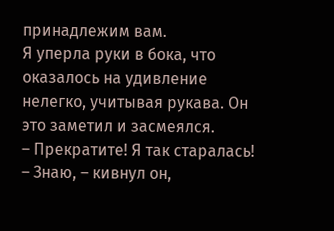принадлежим вам.
Я уперла руки в бока, что оказалось на удивление нелегко, учитывая рукава. Он это заметил и засмеялся.
– Прекратите! Я так старалась!
– Знаю, – кивнул он,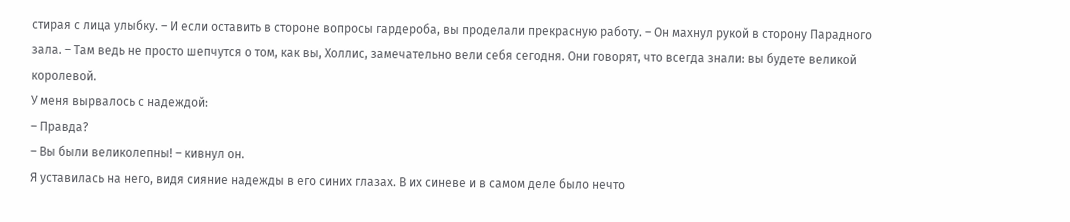стирая с лица улыбку. – И если оставить в стороне вопросы гардероба, вы проделали прекрасную работу. – Он махнул рукой в сторону Парадного зала. – Там ведь не просто шепчутся о том, как вы, Холлис, замечательно вели себя сегодня. Они говорят, что всегда знали: вы будете великой королевой.
У меня вырвалось с надеждой:
– Правда?
– Вы были великолепны! – кивнул он.
Я уставилась на него, видя сияние надежды в его синих глазах. В их синеве и в самом деле было нечто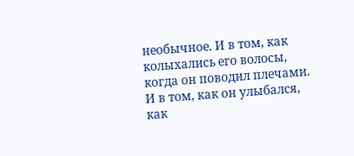необычное. И в том, как колыхались его волосы, когда он поводил плечами. И в том, как он улыбался, как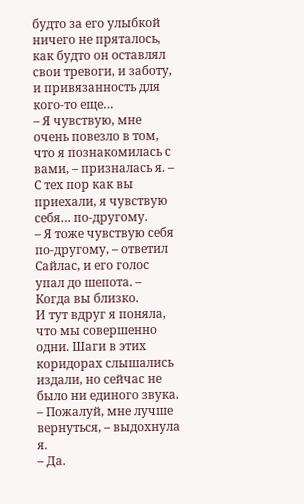будто за его улыбкой ничего не пряталось, как будто он оставлял свои тревоги, и заботу, и привязанность для кого-то еще…
– Я чувствую, мне очень повезло в том, что я познакомилась с вами, – призналась я. – С тех пор как вы приехали, я чувствую себя… по-другому.
– Я тоже чувствую себя по-другому, – ответил Сайлас, и его голос упал до шепота. – Когда вы близко.
И тут вдруг я поняла, что мы совершенно одни. Шаги в этих коридорах слышались издали, но сейчас не было ни единого звука.
– Пожалуй, мне лучше вернуться, – выдохнула я.
– Да.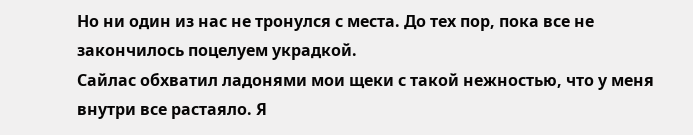Но ни один из нас не тронулся с места. До тех пор, пока все не закончилось поцелуем украдкой.
Сайлас обхватил ладонями мои щеки с такой нежностью, что у меня внутри все растаяло. Я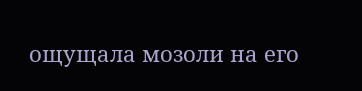ощущала мозоли на его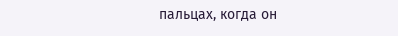пальцах, когда он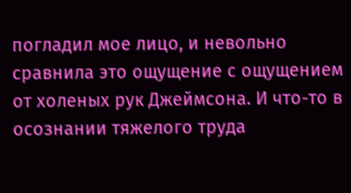погладил мое лицо, и невольно сравнила это ощущение с ощущением от холеных рук Джеймсона. И что-то в осознании тяжелого труда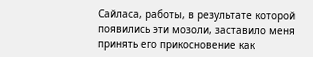Сайласа, работы, в результате которой появились эти мозоли, заставило меня принять его прикосновение как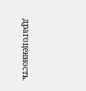драгоценность.